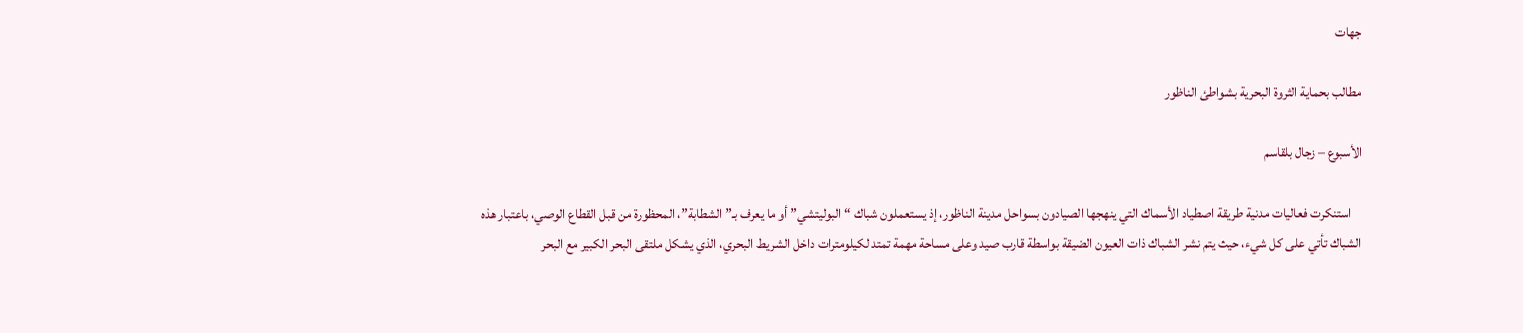جهات

مطالب بحماية الثروة البحرية بشواطئ الناظور

الأسبوع – زجال بلقاسم

    استنكرت فعاليات مدنية طريقة اصطياد الأسماك التي ينهجها الصيادون بسواحل مدينة الناظور، إذ يستعملون شباك “البوليتشي” أو ما يعرف بـ”الشطابة”، المحظورة من قبل القطاع الوصي، باعتبار هذه الشباك تأتي على كل شيء، حيث يتم نشر الشباك ذات العيون الضيقة بواسطة قارب صيد وعلى مساحة مهمة تمتد لكيلومترات داخل الشريط البحري، الذي يشكل ملتقى البحر الكبير مع البحر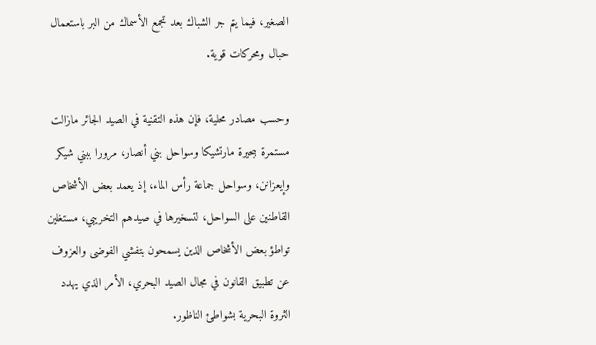الصغير، فيما يتم جر الشباك بعد تجمع الأسماك من البر باستعمال حبال ومحركات قوية.

وحسب مصادر محلية، فإن هذه التقنية في الصيد الجائر مازالت مستمرة ببحيرة مارتشيكا وسواحل بني أنصار، مرورا ببني شيكر وإيعزانن، وسواحل جماعة رأس الماء، إذ يعمد بعض الأشخاص القاطنين على السواحل، لتسخيرها في صيدهم التخريبي، مستغلين تواطؤ بعض الأشخاص الذين يسمحون بتفشي الفوضى والعزوف عن تطبيق القانون في مجال الصيد البحري، الأمر الذي يهدد الثروة البحرية بشواطئ الناظور.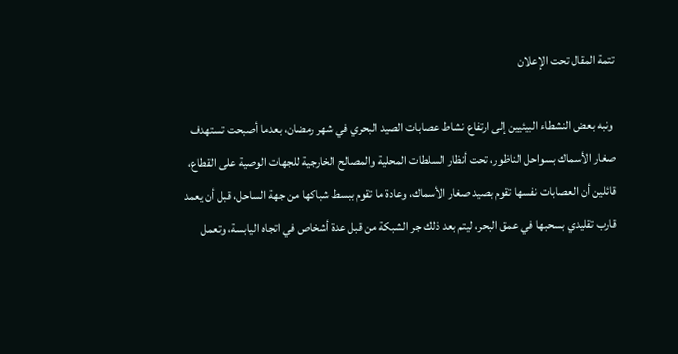تتمة المقال تحت الإعلان

 ونبه بعض النشطاء البيئيين إلى ارتفاع نشاط عصابات الصيد البحري في شهر رمضان، بعدما أصبحت تستهدف صغار الأسماك بسواحل الناظور، تحت أنظار السلطات المحلية والمصالح الخارجية للجهات الوصية على القطاع، قائلين أن العصابات نفسها تقوم بصيد صغار الأسماك، وعادة ما تقوم ببسط شباكها من جهة الساحل، قبل أن يعمد قارب تقليدي بسحبها في عمق البحر، ليتم بعد ذلك جر الشبكة من قبل عدة أشخاص في اتجاه اليابسة، وتعمل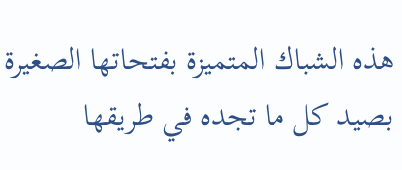هذه الشباك المتميزة بفتحاتها الصغيرة بصيد كل ما تجده في طريقها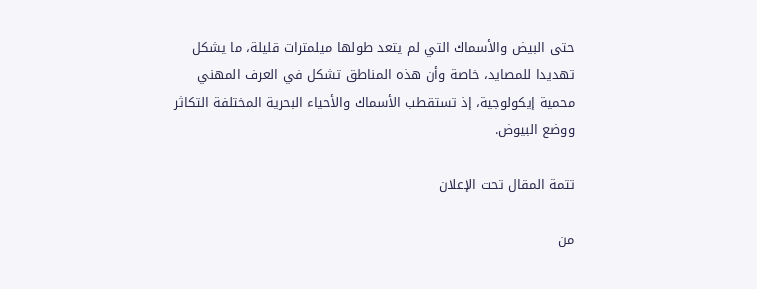حتى البيض والأسماك التي لم يتعد طولها ميلمترات قليلة، ما يشكل تهديدا للمصايد، خاصة وأن هذه المناطق تشكل في العرف المهني محمية إيكولوجية، إذ تستقطب الأسماك والأحياء البحرية المختلفة التكاثر ووضع البيوض.

تتمة المقال تحت الإعلان

من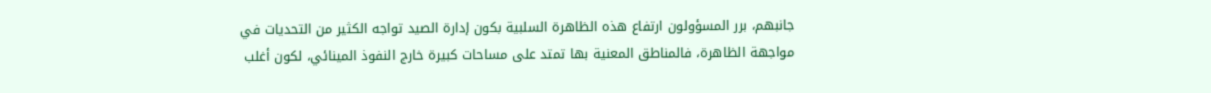جانبهم، برر المسؤولون ارتفاع هذه الظاهرة السلبية بكون إدارة الصيد تواجه الكثير من التحديات في مواجهة الظاهرة، فالمناطق المعنية بها تمتد على مساحات كبيرة خارج النفوذ المينائي، لكون أغلب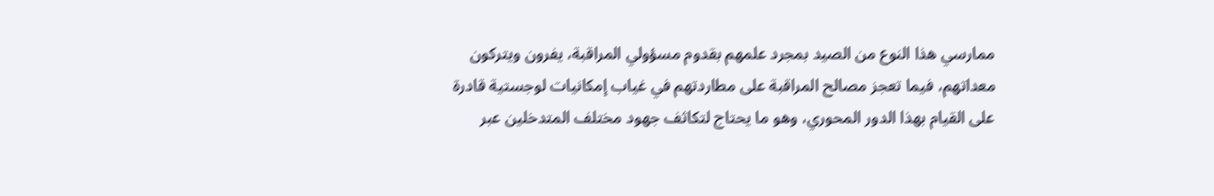ممارسي هذا النوع من الصيد بمجرد علمهم بقدوم مسؤولي المراقبة، يفرون ويتركون معداتهم، فيما تعجز مصالح المراقبة على مطاردتهم في غياب إمكانيات لوجستية قادرة على القيام بهذا الدور المحوري، وهو ما يحتاج لتكاثف جهود مختلف المتدخلين عبر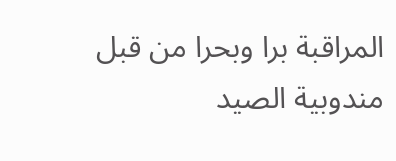المراقبة برا وبحرا من قبل مندوبية الصيد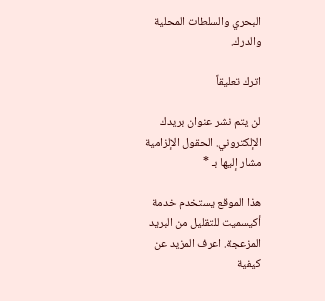البحري والسلطات المحلية والدرك.

اترك تعليقاً

لن يتم نشر عنوان بريدك الإلكتروني. الحقول الإلزامية مشار إليها بـ *

هذا الموقع يستخدم خدمة أكيسميت للتقليل من البريد المزعجة. اعرف المزيد عن كيفية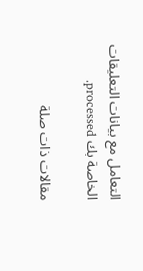التعامل مع بيانات التعليقات الخاصة بك processed.

مقالات ذات صلة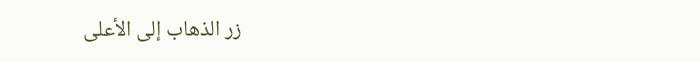زر الذهاب إلى الأعلى